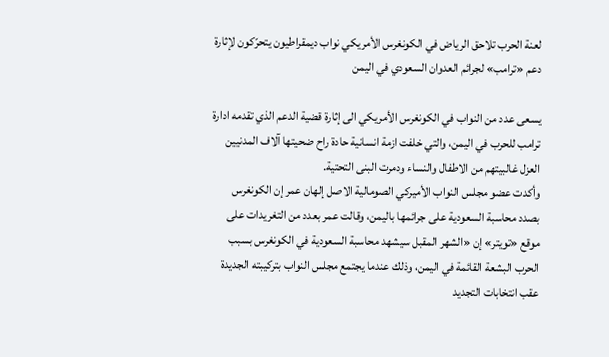لعنة الحرب تلاحق الرياض في الكونغرس الأمريكي نواب ديمقراطيون يتحرّكون لإثارة دعم «ترامب» لجرائم العدوان السعودي في اليمن

يسعى عدد من النواب في الكونغرس الأمريكي الى إثارة قضية الدعم الذي تقدمه ادارة ترامب للحرب في اليمن، والتي خلفت ازمة انسانية حادة راح ضحيتها آلاف المدنيين العزل غالبيتهم من الاطفال والنساء ودمرت البنى التحتية.
وأكدت عضو مجلس النواب الأميركي الصومالية الاصل إلهان عمر إن الكونغرس بصدد محاسبة السعودية على جرائمها باليمن، وقالت عمر بعدد من التغريدات على موقع «تويتر» إن «الشهر المقبل سيشهد محاسبة السعودية في الكونغرس بسبب الحرب البشعة القائمة في اليمن، وذلك عندما يجتمع مجلس النواب بتركيبته الجديدة عقب انتخابات التجديد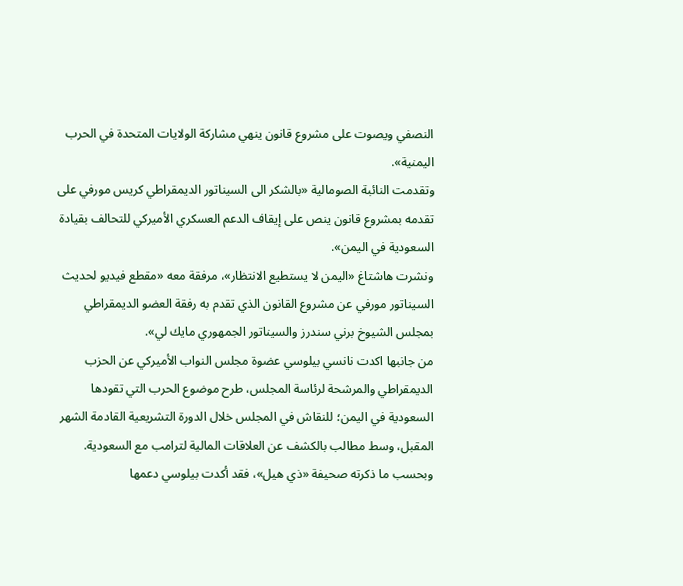النصفي ويصوت على مشروع قانون ينهي مشاركة الولايات المتحدة في الحرب اليمنية».
وتقدمت النائبة الصومالية «بالشكر الى السيناتور الديمقراطي كريس مورفي على تقدمه بمشروع قانون ينص على إيقاف الدعم العسكري الأميركي للتحالف بقيادة السعودية في اليمن».
ونشرت هاشتاغ «اليمن لا يستطيع الانتظار»، مرفقة معه «مقطع فيديو لحديث السيناتور مورفي عن مشروع القانون الذي تقدم به رفقة العضو الديمقراطي بمجلس الشيوخ برني سندرز والسيناتور الجمهوري مايك لي».
من جانبها اكدت نانسي بيلوسي عضوة مجلس النواب الأميركي عن الحزب الديمقراطي والمرشحة لرئاسة المجلس، طرح موضوع الحرب التي تقودها السعودية في اليمن؛ للنقاش في المجلس خلال الدورة التشريعية القادمة الشهر المقبل، وسط مطالب بالكشف عن العلاقات المالية لترامب مع السعودية.
وبحسب ما ذكرته صحيفة «ذي هيل»، فقد أكدت بيلوسي دعمها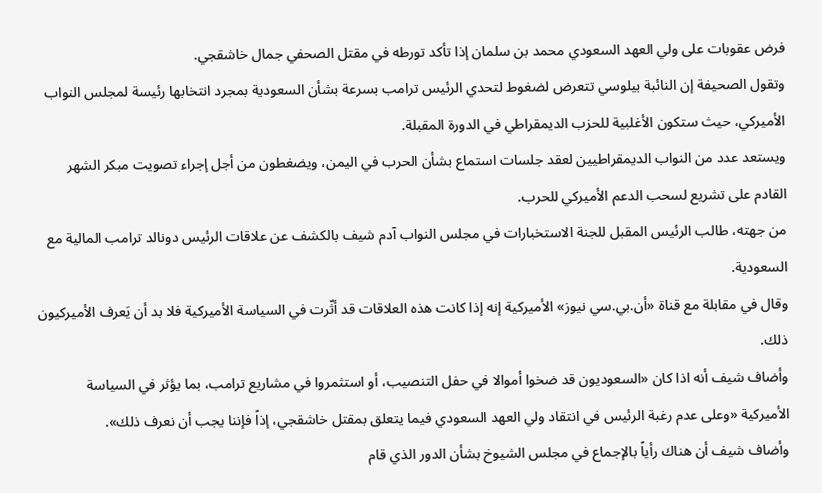فرض عقوبات على ولي العهد السعودي محمد بن سلمان إذا تأكد تورطه في مقتل الصحفي جمال خاشقجي.
وتقول الصحيفة إن النائبة بيلوسي تتعرض لضغوط لتحدي الرئيس ترامب بسرعة بشأن السعودية بمجرد انتخابها رئيسة لمجلس النواب الأميركي، حيث ستكون الأغلبية للحزب الديمقراطي في الدورة المقبلة.
ويستعد عدد من النواب الديمقراطيين لعقد جلسات استماع بشأن الحرب في اليمن، ويضغطون من أجل إجراء تصويت مبكر الشهر القادم على تشريع لسحب الدعم الأميركي للحرب.
من جهته، طالب الرئيس المقبل للجنة الاستخبارات في مجلس النواب آدم شيف بالكشف عن علاقات الرئيس دونالد ترامب المالية مع السعودية.
وقال في مقابلة مع قناة «أن.بي.سي نيوز» الأميركية إنه إذا كانت هذه العلاقات قد أثّرت في السياسة الأميركية فلا بد أن يَعرف الأميركيون ذلك.
وأضاف شيف أنه اذا كان «السعوديون قد ضخوا أموالا في حفل التنصيب، أو استثمروا في مشاريع ترامب، بما يؤثر في السياسة الأميركية «وعلى عدم رغبة الرئيس في انتقاد ولي العهد السعودي فيما يتعلق بمقتل خاشقجي، إذاً فإننا يجب أن نعرف ذلك».
وأضاف شيف أن هناك رأياً بالإجماع في مجلس الشيوخ بشأن الدور الذي قام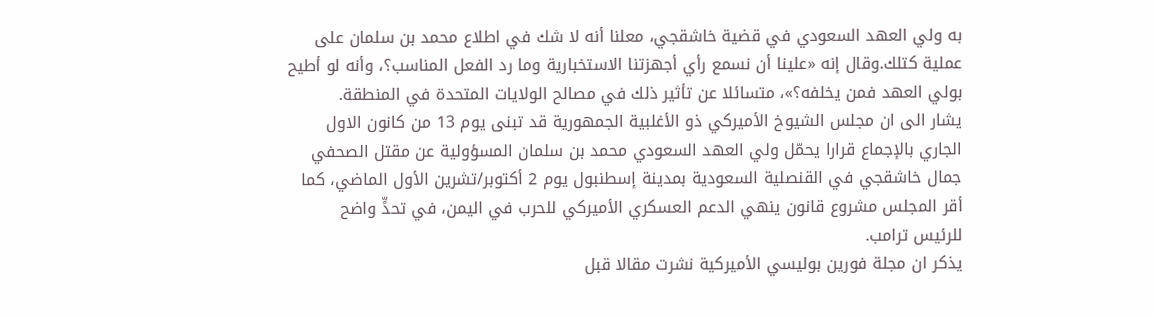به ولي العهد السعودي في قضية خاشقجي، معلنا أنه لا شك في اطلاع محمد بن سلمان على عملية كتلك.وقال إنه «علينا أن نسمع رأي أجهزتنا الاستخبارية وما رد الفعل المناسب؟، وأنه لو أطيح بولي العهد فمن يخلفه؟»، متسائلا عن تأثير ذلك في مصالح الولايات المتحدة في المنطقة.
يشار الى ان مجلس الشيوخ الأميركي ذو الأغلبية الجمهورية قد تبنى يوم 13 من كانون الاول الجاري بالإجماع قرارا يحمّل ولي العهد السعودي محمد بن سلمان المسؤولية عن مقتل الصحفي جمال خاشقجي في القنصلية السعودية بمدينة إسطنبول يوم 2 أكتوبر/تشرين الأول الماضي، كما أقر المجلس مشروع قانون ينهي الدعم العسكري الأميركي للحرب في اليمن، في تحدٍّ واضح للرئيس ترامب.
يذكر ان مجلة فورين بوليسي الأميركية نشرت مقالا قبل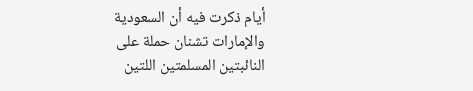أيام ذكرت فيه أن السعودية والإمارات تشنان حملة على النائبتين المسلمتين اللتين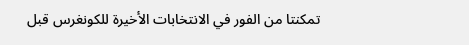تمكنتا من الفور في الانتخابات الأخيرة للكونغرس قبل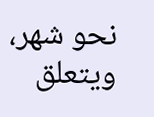نحو شهر، ويتعلق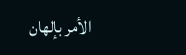الأمر بإلهان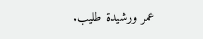عمر ورشيدة طليب.